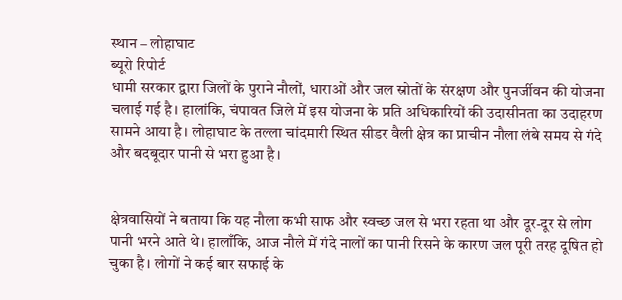स्थान – लोहाघाट
ब्यूरो रिपोर्ट
धामी सरकार द्वारा जिलों के पुराने नौलों, धाराओं और जल स्रोतों के संरक्षण और पुनर्जीवन की योजना चलाई गई है। हालांकि, चंपावत जिले में इस योजना के प्रति अधिकारियों की उदासीनता का उदाहरण सामने आया है। लोहाघाट के तल्ला चांदमारी स्थित सीडर वैली क्षेत्र का प्राचीन नौला लंबे समय से गंदे और बदबूदार पानी से भरा हुआ है।


क्षेत्रवासियों ने बताया कि यह नौला कभी साफ और स्वच्छ जल से भरा रहता था और दूर-दूर से लोग पानी भरने आते थे। हालाँकि, आज नौले में गंदे नालों का पानी रिसने के कारण जल पूरी तरह दूषित हो चुका है। लोगों ने कई बार सफाई के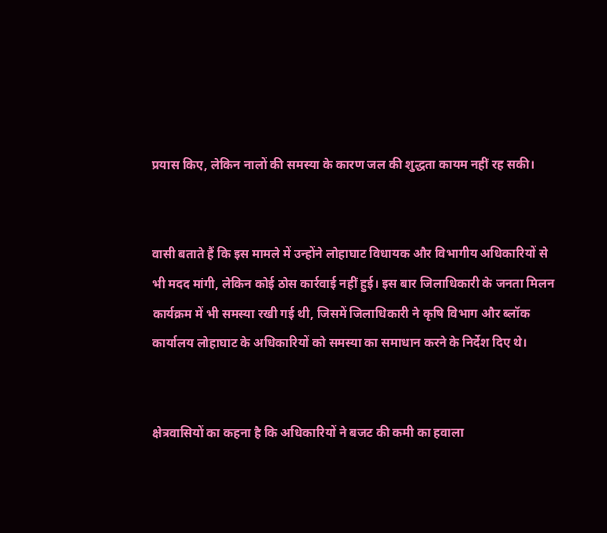प्रयास किए, लेकिन नालों की समस्या के कारण जल की शुद्धता कायम नहीं रह सकी।


वासी बताते हैं कि इस मामले में उन्होंने लोहाघाट विधायक और विभागीय अधिकारियों से भी मदद मांगी, लेकिन कोई ठोस कार्रवाई नहीं हुई। इस बार जिलाधिकारी के जनता मिलन कार्यक्रम में भी समस्या रखी गई थी, जिसमें जिलाधिकारी ने कृषि विभाग और ब्लॉक कार्यालय लोहाघाट के अधिकारियों को समस्या का समाधान करने के निर्देश दिए थे।


क्षेत्रवासियों का कहना है कि अधिकारियों ने बजट की कमी का हवाला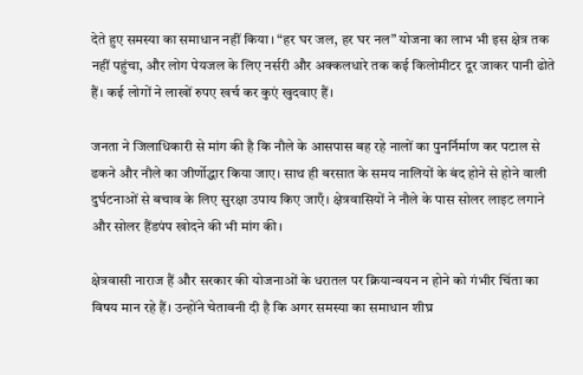देते हुए समस्या का समाधान नहीं किया। “हर घर जल, हर घर नल” योजना का लाभ भी इस क्षेत्र तक नहीं पहुंचा, और लोग पेयजल के लिए नर्सरी और अक्कलधारे तक कई किलोमीटर दूर जाकर पानी ढोते हैं। कई लोगों ने लाखों रुपए खर्च कर कुएं खुदवाए हैं।

जनता ने जिलाधिकारी से मांग की है कि नौले के आसपास बह रहे नालों का पुनर्निर्माण कर पटाल से ढकने और नौले का जीर्णोद्धार किया जाए। साथ ही बरसात के समय नालियों के बंद होने से होने वाली दुर्घटनाओं से बचाव के लिए सुरक्षा उपाय किए जाएँ। क्षेत्रवासियों ने नौले के पास सोलर लाइट लगाने और सोलर हैंडपंप खोदने की भी मांग की।

क्षेत्रवासी नाराज हैं और सरकार की योजनाओं के धरातल पर क्रियान्वयन न होने को गंभीर चिंता का विषय मान रहे हैं। उन्होंने चेतावनी दी है कि अगर समस्या का समाधान शीघ्र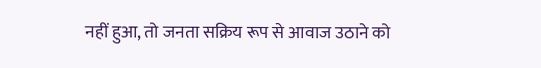नहीं हुआ, तो जनता सक्रिय रूप से आवाज उठाने को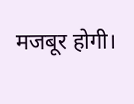मजबूर होगी।